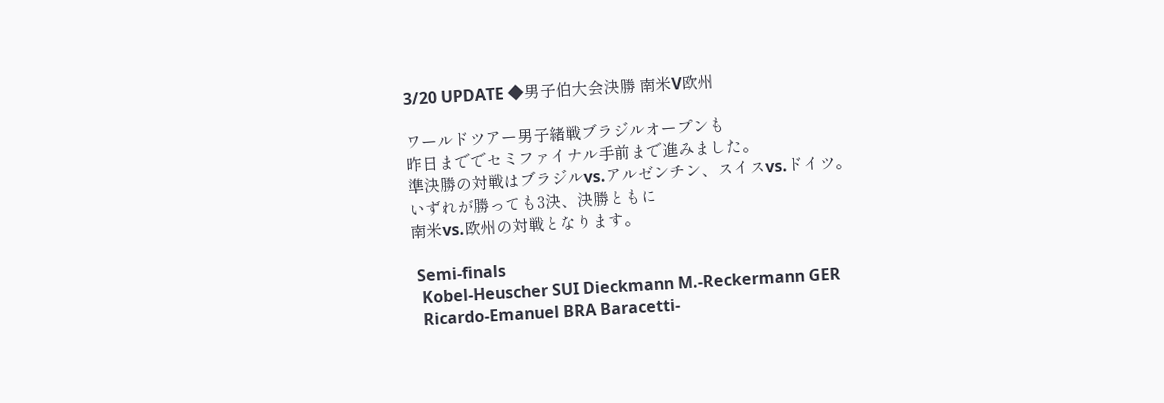3/20 UPDATE ◆男子伯大会決勝 南米V欧州

ワールドツアー男子緒戦ブラジルオープンも
昨日まででセミファイナル手前まで進みました。
準決勝の対戦はブラジルvs.アルゼンチン、スイスvs.ドイツ。
いずれが勝っても3決、決勝ともに
南米vs.欧州の対戦となります。

 Semi-finals
  Kobel-Heuscher SUI Dieckmann M.-Reckermann GER
  Ricardo-Emanuel BRA Baracetti-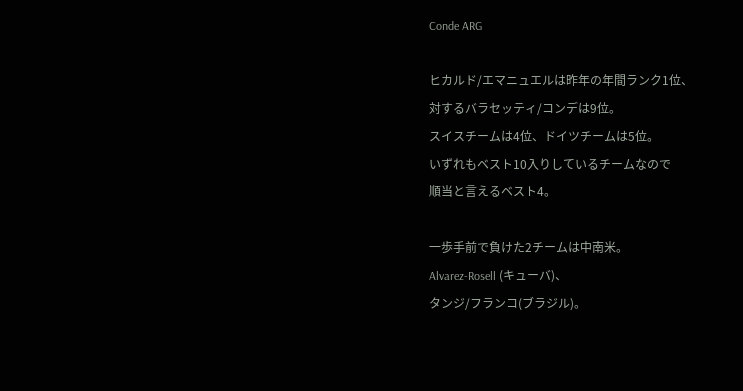Conde ARG

ヒカルド/エマニュエルは昨年の年間ランク1位、
対するバラセッティ/コンデは9位。
スイスチームは4位、ドイツチームは5位。
いずれもベスト10入りしているチームなので
順当と言えるベスト4。

一歩手前で負けた2チームは中南米。
Alvarez-Rosell (キューバ)、
タンジ/フランコ(ブラジル)。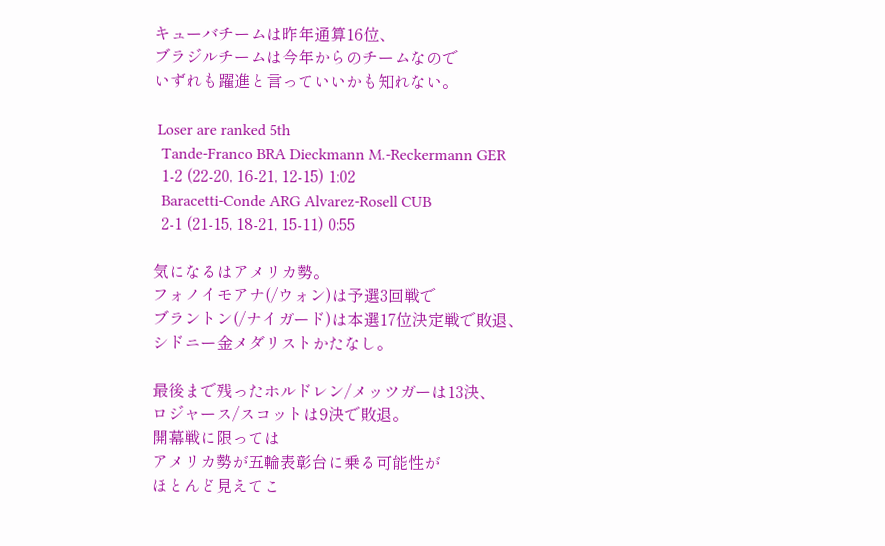キューバチームは昨年通算16位、
ブラジルチームは今年からのチームなので
いずれも躍進と言っていいかも知れない。

 Loser are ranked 5th
  Tande-Franco BRA Dieckmann M.-Reckermann GER
  1-2 (22-20, 16-21, 12-15) 1:02
  Baracetti-Conde ARG Alvarez-Rosell CUB
  2-1 (21-15, 18-21, 15-11) 0:55

気になるはアメリカ勢。
フォノイモアナ(/ウォン)は予選3回戦で
ブラントン(/ナイガード)は本選17位決定戦で敗退、
シドニー金メダリストかたなし。

最後まで残ったホルドレン/メッツガーは13決、
ロジャース/スコットは9決で敗退。
開幕戦に限っては
アメリカ勢が五輪表彰台に乗る可能性が
ほとんど見えてこ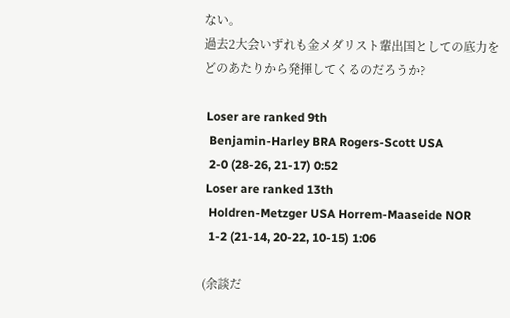ない。
過去2大会いずれも金メダリスト輩出国としての底力を
どのあたりから発揮してくるのだろうか?

 Loser are ranked 9th
  Benjamin-Harley BRA Rogers-Scott USA
  2-0 (28-26, 21-17) 0:52
 Loser are ranked 13th
  Holdren-Metzger USA Horrem-Maaseide NOR
  1-2 (21-14, 20-22, 10-15) 1:06

(余談だ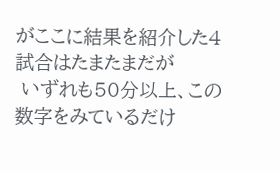がここに結果を紹介した4試合はたまたまだが
 いずれも50分以上、この数字をみているだけ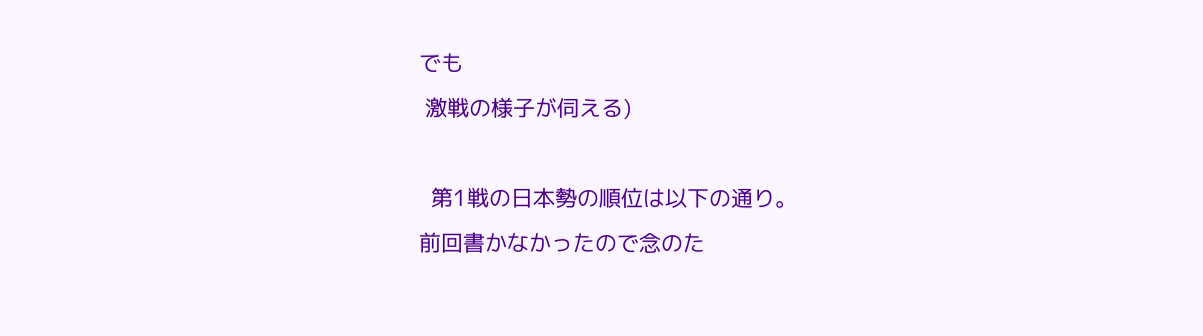でも
 激戦の様子が伺える)

  第1戦の日本勢の順位は以下の通り。
前回書かなかったので念のた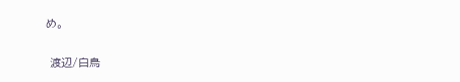め。

 渡辺/白鳥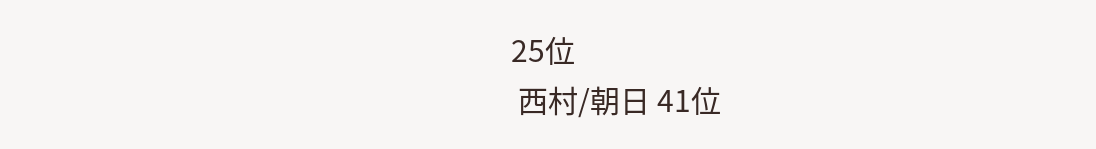25位
 西村/朝日 41位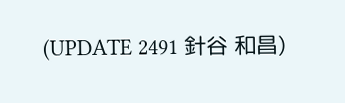(UPDATE 2491 針谷 和昌)